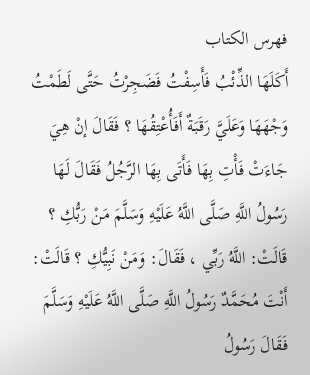فهرس الكتاب
أَكَلَهَا الذِّئْبُ فَأَسِفْتُ فَضَجِرْتُ حَتَّى لَطَمْتُ وَجْهَهَا وَعَلَيَّ رَقَبَةٌ أَفَأُعْتِقُهَا ؟ فَقَالَ إنْ هِيَ جَاءَتْ فَأْتِ بِهَا فَأَتَى بِهَا الرَّجُلُ فَقَالَ لَهَا رَسُولُ اللَّهِ صَلَّى اللَّهُ عَلَيْهِ وَسَلَّمَ مَنْ رَبُّكِ ؟ قَالَتْ: اللَّهُ رَبِّي ، فَقَالَ: وَمَنْ نَبِيُّكِ ؟ قَالَتْ: أَنْتَ مُحَمَّدٌ رَسُولُ اللَّهِ صَلَّى اللَّهُ عَلَيْهِ وَسَلَّمَ فَقَالَ رَسُولُ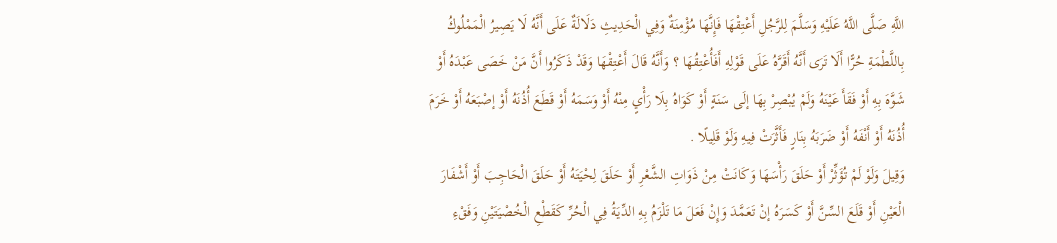اللَّهِ صَلَّى اللَّهُ عَلَيْهِ وَسَلَّمَ لِلرَّجُلِ أَعْتِقْهَا فَإِنَّهَا مُؤْمِنَةٌ وَفِي الْحَدِيثِ دَلَالَةٌ عَلَى أَنَّهُ لَا يَصِيرُ الْمَمْلُوكُ بِاللَّطْمَةِ حُرًّا أَلَا تَرَى أَنَّهُ أَقَرَّهُ عَلَى قَوْلِهِ أَفَأُعْتِقُهَا ؟ وَأَنَّهُ قَالَ أَعْتِقْهَا وَقَدْ ذَكَرُوا أَنَّ مَنْ خَصَى عَبْدَهُ أَوْ شَوَّهَ بِهِ أَوْ فَقَأَ عَيْنَهُ وَلَمْ يُبْصِرْ بِهَا إلَى سَنَةٍ أَوْ كَوَاهُ بِلَا رَأْيٍ مِنْهُ أَوْ وَسَمَهُ أَوْ قَطَعَ أُذُنَهُ أَوْ إصْبَعَهُ أَوْ خَرَمَ أُذُنَهُ أَوْ أَنْفَهُ أَوْ ضَرَبَهُ بِنَارٍ فَأَثَّرَتْ فِيهِ وَلَوْ قَلِيلًا .
وَقِيلَ وَلَوْ لَمْ تُؤَثِّرْ أَوْ حَلَقَ رَأْسَهَا وَكَانَتْ مِنْ ذَوَاتِ الشَّعْرِ أَوْ حَلَقَ لِحْيَتَهُ أَوْ حَلَقَ الْحَاجِبَ أَوْ أَشْفَارَ الْعَيْنِ أَوْ قَلَعَ السِّنَّ أَوْ كَسَرَهُ إنْ تَعَمَّدَ وَإِنْ فَعَلَ مَا تَلْزَمُ بِهِ الدِّيَةُ فِي الْحُرِّ كَقَطْعِ الْخُصْيَتَيْنِ وَفَقْءِ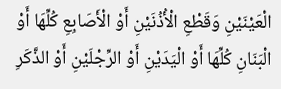الْعَيْنَيْنِ وَقَطْعِ الْأُذُنَيْنِ أَوْ الْأَصَابِعِ كُلِّهَا أَوْ الْبَنَانِ كُلِّهَا أَوْ الْيَدَيْنِ أَوْ الرِّجْلَيْنِ أَوْ الذَّكَرِ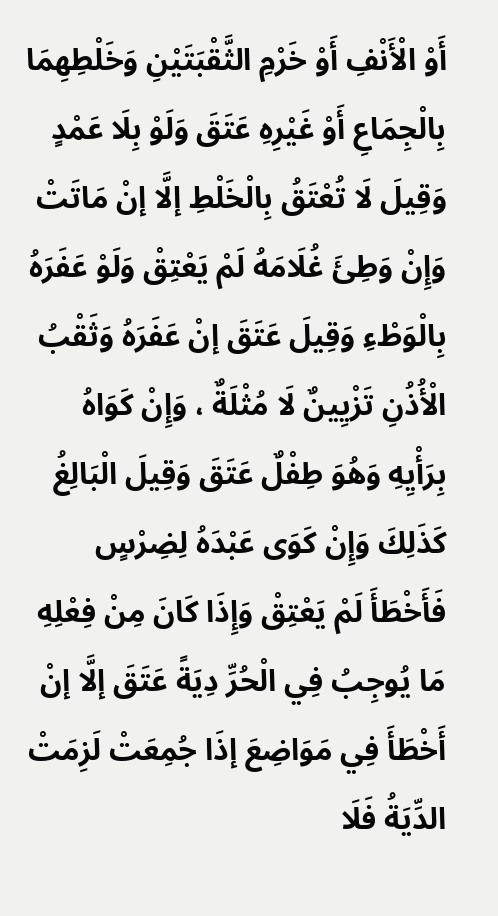أَوْ الْأَنْفِ أَوْ خَرْمِ الثَّقْبَتَيْنِ وَخَلْطِهِمَا بِالْجِمَاعِ أَوْ غَيْرِهِ عَتَقَ وَلَوْ بِلَا عَمْدٍ وَقِيلَ لَا تُعْتَقُ بِالْخَلْطِ إلَّا إنْ مَاتَتْ وَإِنْ وَطِئَ غُلَامَهُ لَمْ يَعْتِقْ وَلَوْ عَفَرَهُ بِالْوَطْءِ وَقِيلَ عَتَقَ إنْ عَفَرَهُ وَثَقْبُ الْأُذُنِ تَزْيِينٌ لَا مُثْلَةٌ ، وَإِنْ كَوَاهُ بِرَأْيِهِ وَهُوَ طِفْلٌ عَتَقَ وَقِيلَ الْبَالِغُ كَذَلِكَ وَإِنْ كَوَى عَبْدَهُ لِضِرْسٍ فَأَخْطَأَ لَمْ يَعْتِقْ وَإِذَا كَانَ مِنْ فِعْلِهِ مَا يُوجِبُ فِي الْحُرِّ دِيَةً عَتَقَ إلَّا إنْ أَخْطَأَ فِي مَوَاضِعَ إذَا جُمِعَتْ لَزِمَتْ الدِّيَةُ فَلَا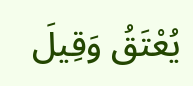يُعْتَقُ وَقِيلَ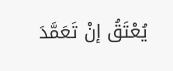يُعْتَقُ إنْ تَعَمَّدَ